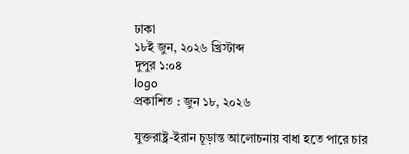ঢাকা
১৮ই জুন, ২০২৬ খ্রিস্টাব্দ
দুপুর ১:০৪
logo
প্রকাশিত : জুন ১৮, ২০২৬

যুক্তরাষ্ট্র-ইরান চূড়ান্ত আলোচনায় বাধা হতে পারে চার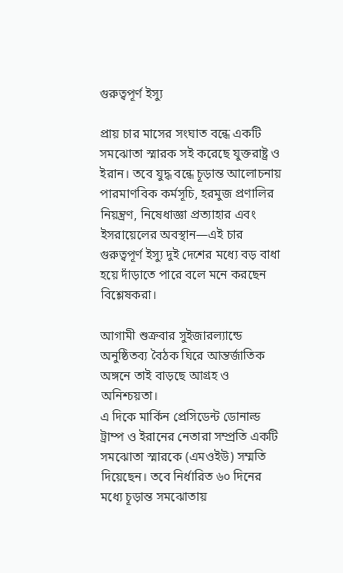গুরুত্বপূর্ণ ইস্যু

প্রায় চার মাসের সংঘাত বন্ধে একটি সমঝোতা স্মারক সই করেছে যুক্তরাষ্ট্র ও ইরান। তবে যুদ্ধ বন্ধে চূড়ান্ত আলোচনায় পারমাণবিক কর্মসূচি, হরমুজ প্রণালির নিয়ন্ত্রণ, নিষেধাজ্ঞা প্রত্যাহার এবং ইসরায়েলের অবস্থান—এই চার গুরুত্বপূর্ণ ইস্যু দুই দেশের মধ্যে বড় বাধা হয়ে দাঁড়াতে পারে বলে মনে করছেন বিশ্লেষকরা।

আগামী শুক্রবার সুইজারল্যান্ডে অনুষ্ঠিতব্য বৈঠক ঘিরে আন্তর্জাতিক অঙ্গনে তাই বাড়ছে আগ্রহ ও অনিশ্চয়তা।
এ দিকে মার্কিন প্রেসিডেন্ট ডোনাল্ড ট্রাম্প ও ইরানের নেতারা সম্প্রতি একটি সমঝোতা স্মারকে (এমওইউ) সম্মতি দিয়েছেন। তবে নির্ধারিত ৬০ দিনের মধ্যে চূড়ান্ত সমঝোতায়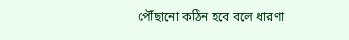পৌঁছানো কঠিন হবে বলে ধারণা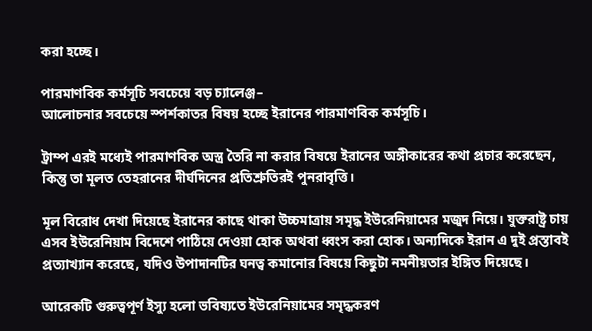করা হচ্ছে।

পারমাণবিক কর্মসূচি সবচেয়ে বড় চ্যালেঞ্জ–
আলোচনার সবচেয়ে স্পর্শকাতর বিষয় হচ্ছে ইরানের পারমাণবিক কর্মসূচি।

ট্রাম্প এরই মধ্যেই পারমাণবিক অস্ত্র তৈরি না করার বিষয়ে ইরানের অঙ্গীকারের কথা প্রচার করেছেন, কিন্তু তা মূলত তেহরানের দীর্ঘদিনের প্রতিশ্রুতিরই পুনরাবৃত্তি।

মূল বিরোধ দেখা দিয়েছে ইরানের কাছে থাকা উচ্চমাত্রায় সমৃদ্ধ ইউরেনিয়ামের মজুদ নিয়ে। যুক্তরাষ্ট্র চায় এসব ইউরেনিয়াম বিদেশে পাঠিয়ে দেওয়া হোক অথবা ধ্বংস করা হোক। অন্যদিকে ইরান এ দুই প্রস্তাবই প্রত্যাখ্যান করেছে, যদিও উপাদানটির ঘনত্ব কমানোর বিষয়ে কিছুটা নমনীয়তার ইঙ্গিত দিয়েছে।

আরেকটি গুরুত্বপূর্ণ ইস্যু হলো ভবিষ্যতে ইউরেনিয়ামের সমৃদ্ধকরণ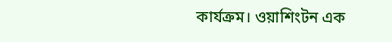কার্যক্রম। ওয়াশিংটন এক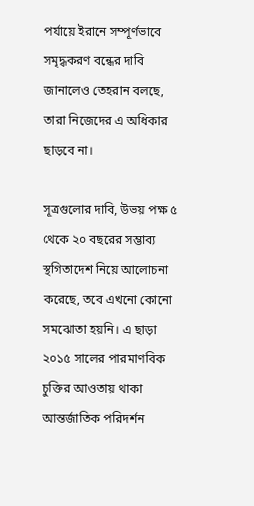পর্যায়ে ইরানে সম্পূর্ণভাবে সমৃদ্ধকরণ বন্ধের দাবি জানালেও তেহরান বলছে, তারা নিজেদের এ অধিকার ছাড়বে না।

সূত্রগুলোর দাবি, উভয় পক্ষ ৫ থেকে ২০ বছরের সম্ভাব্য স্থগিতাদেশ নিয়ে আলোচনা করেছে, তবে এখনো কোনো সমঝোতা হয়নি। এ ছাড়া ২০১৫ সালের পারমাণবিক চুক্তির আওতায় থাকা আন্তর্জাতিক পরিদর্শন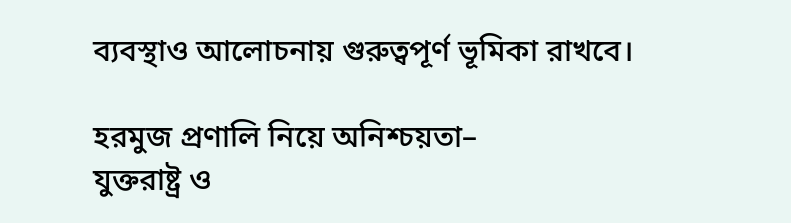ব্যবস্থাও আলোচনায় গুরুত্বপূর্ণ ভূমিকা রাখবে।

হরমুজ প্রণালি নিয়ে অনিশ্চয়তা–
যুক্তরাষ্ট্র ও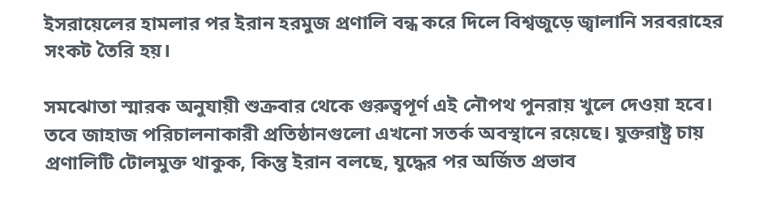ইসরায়েলের হামলার পর ইরান হরমুজ প্রণালি বন্ধ করে দিলে বিশ্বজুড়ে জ্বালানি সরবরাহের সংকট তৈরি হয়।

সমঝোতা স্মারক অনুযায়ী শুক্রবার থেকে গুরুত্বপূর্ণ এই নৌপথ পুনরায় খুলে দেওয়া হবে। তবে জাহাজ পরিচালনাকারী প্রতিষ্ঠানগুলো এখনো সতর্ক অবস্থানে রয়েছে। যুক্তরাষ্ট্র চায় প্রণালিটি টোলমুক্ত থাকুক, কিন্তু ইরান বলছে, যুদ্ধের পর অর্জিত প্রভাব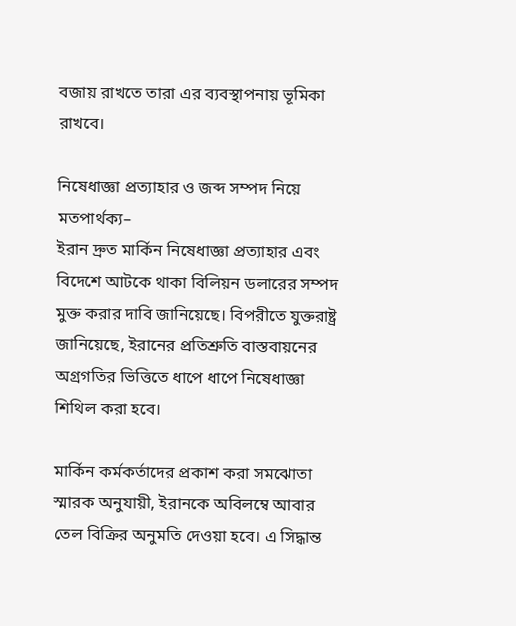বজায় রাখতে তারা এর ব্যবস্থাপনায় ভূমিকা রাখবে।

নিষেধাজ্ঞা প্রত্যাহার ও জব্দ সম্পদ নিয়ে মতপার্থক্য–
ইরান দ্রুত মার্কিন নিষেধাজ্ঞা প্রত্যাহার এবং বিদেশে আটকে থাকা বিলিয়ন ডলারের সম্পদ মুক্ত করার দাবি জানিয়েছে। বিপরীতে যুক্তরাষ্ট্র জানিয়েছে, ইরানের প্রতিশ্রুতি বাস্তবায়নের অগ্রগতির ভিত্তিতে ধাপে ধাপে নিষেধাজ্ঞা শিথিল করা হবে।

মার্কিন কর্মকর্তাদের প্রকাশ করা সমঝোতা স্মারক অনুযায়ী, ইরানকে অবিলম্বে আবার তেল বিক্রির অনুমতি দেওয়া হবে। এ সিদ্ধান্ত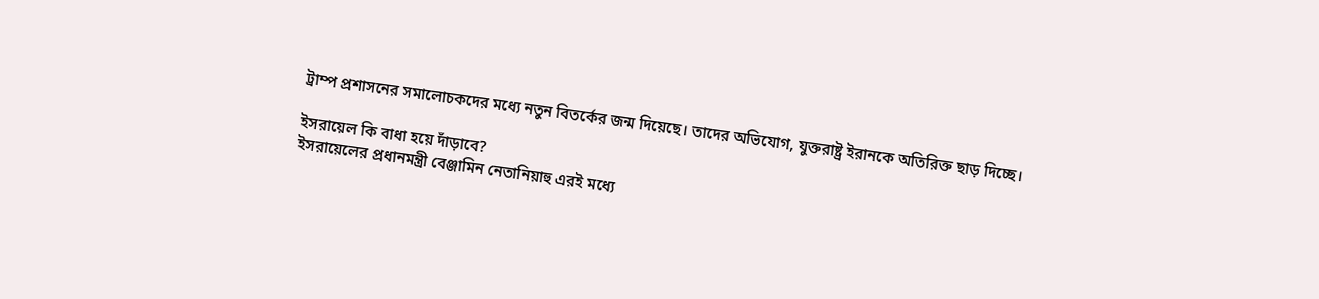ট্রাম্প প্রশাসনের সমালোচকদের মধ্যে নতুন বিতর্কের জন্ম দিয়েছে। তাদের অভিযোগ, যুক্তরাষ্ট্র ইরানকে অতিরিক্ত ছাড় দিচ্ছে।

ইসরায়েল কি বাধা হয়ে দাঁড়াবে?
ইসরায়েলের প্রধানমন্ত্রী বেঞ্জামিন নেতানিয়াহু এরই মধ্যে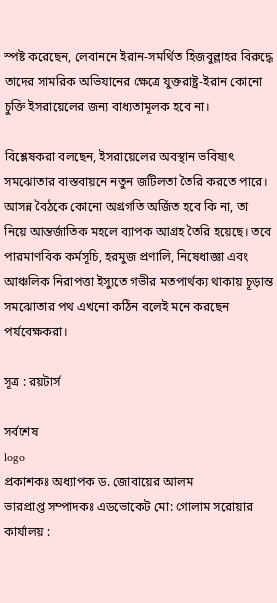স্পষ্ট করেছেন, লেবাননে ইরান-সমর্থিত হিজবুল্লাহর বিরুদ্ধে তাদের সামরিক অভিযানের ক্ষেত্রে যুক্তরাষ্ট্র-ইরান কোনো চুক্তি ইসরায়েলের জন্য বাধ্যতামূলক হবে না।

বিশ্লেষকরা বলছেন, ইসরায়েলের অবস্থান ভবিষ্যৎ সমঝোতার বাস্তবায়নে নতুন জটিলতা তৈরি করতে পারে। আসন্ন বৈঠকে কোনো অগ্রগতি অর্জিত হবে কি না, তা নিয়ে আন্তর্জাতিক মহলে ব্যাপক আগ্রহ তৈরি হয়েছে। তবে পারমাণবিক কর্মসূচি, হরমুজ প্রণালি, নিষেধাজ্ঞা এবং আঞ্চলিক নিরাপত্তা ইস্যুতে গভীর মতপার্থক্য থাকায় চূড়ান্ত সমঝোতার পথ এখনো কঠিন বলেই মনে করছেন পর্যবেক্ষকরা।

সূত্র : রয়টার্স

সর্বশেষ
logo
প্রকাশকঃ অধ্যাপক ড. জোবায়ের আলম
ভারপ্রাপ্ত সম্পাদকঃ এডভোকেট মো: গোলাম সরোয়ার
কার্যালয় :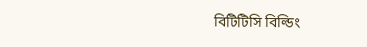বিটিটিসি বিল্ডিং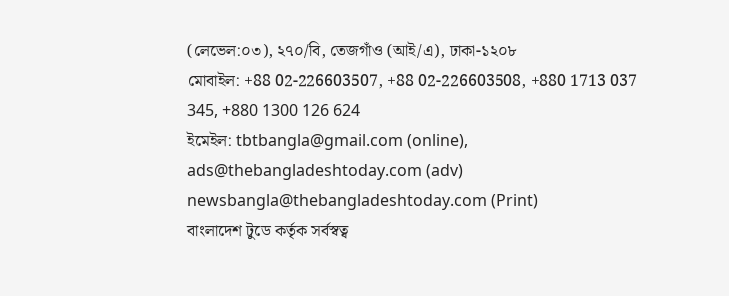(লেভেল:০৩), ২৭০/বি, তেজগাঁও (আই/এ), ঢাকা-১২০৮
মোবাইল: +88 02-226603507, +88 02-226603508, +880 1713 037 345, +880 1300 126 624
ইমেইল: tbtbangla@gmail.com (online), ads@thebangladeshtoday.com (adv) newsbangla@thebangladeshtoday.com (Print)
বাংলাদেশ টুডে কর্তৃক সর্বস্বত্ব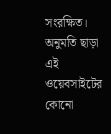সংরক্ষিত। অনুমতি ছাড়া এই ওয়েবসাইটের কোনো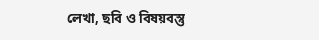লেখা, ছবি ও বিষয়বস্তু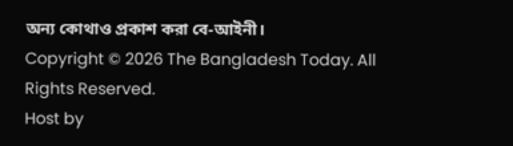অন্য কোথাও প্রকাশ করা বে-আইনী।
Copyright © 2026 The Bangladesh Today. All Rights Reserved.
Host by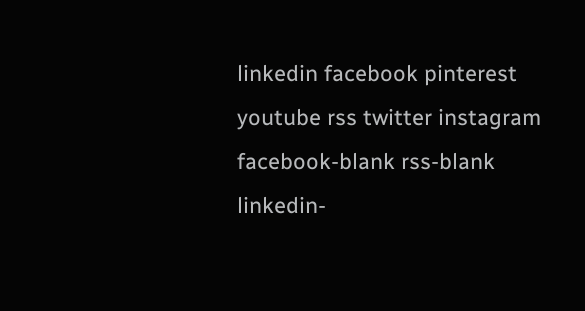linkedin facebook pinterest youtube rss twitter instagram facebook-blank rss-blank linkedin-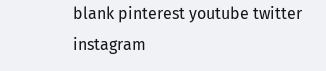blank pinterest youtube twitter instagram